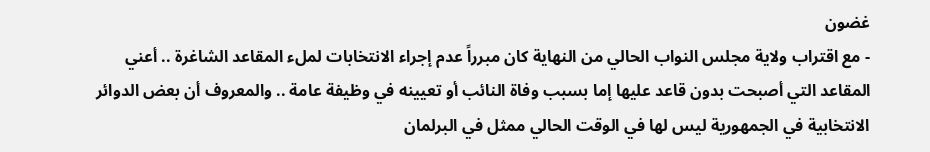غضون
- مع اقتراب ولاية مجلس النواب الحالي من النهاية كان مبرراً عدم إجراء الانتخابات لملء المقاعد الشاغرة .. أعني المقاعد التي أصبحت بدون قاعد عليها إما بسبب وفاة النائب أو تعيينه في وظيفة عامة .. والمعروف أن بعض الدوائر الانتخابية في الجمهورية ليس لها في الوقت الحالي ممثل في البرلمان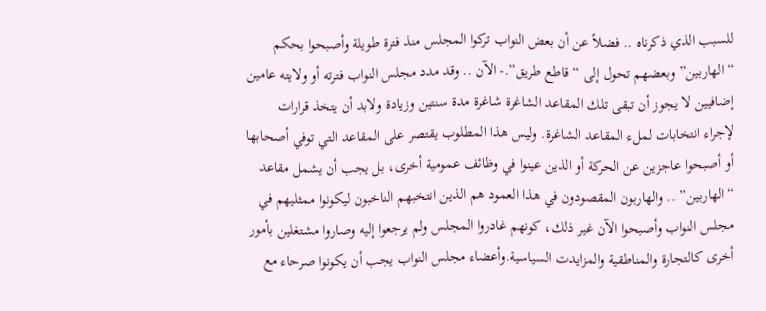للسبب الذي ذكرناه .. فضلاً عن أن بعض النواب تركوا المجلس منذ فترة طويلة وأصبحوا بحكم “الهاربين” وبعضهم تحول إلى “قاطع طريق”.- الآن .. وقد مدد مجلس النواب فترته أو ولايته عامين إضافيين لا يجوز أن تبقى تلك المقاعد الشاغرة شاغرة مدة سنتين وزيادة ولابد أن يتخذ قرارات لإجراء انتخابات لملء المقاعد الشاغرة. وليس هذا المطلوب يقتصر على المقاعد التي توفي أصحابها أو أصبحوا عاجزين عن الحركة أو الذين عينوا في وظائف عمومية أخرى، بل يجب أن يشمل مقاعد “الهاربين” .. والهاربون المقصودون في هذا العمود هم الذين انتخبهم الناخبون ليكونوا ممثليهم في مجلس النواب وأصبحوا الآن غير ذلك، كونهم غادروا المجلس ولم يرجعوا إليه وصاروا مشتغلين بأمور أخرى كالتجارة والمناطقية والمزايدت السياسية.وأعضاء مجلس النواب يجب أن يكونوا صرحاء مع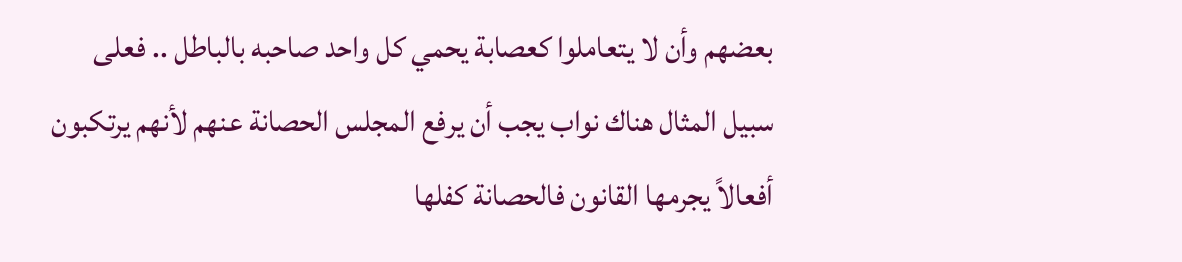بعضهم وأن لا يتعاملوا كعصابة يحمي كل واحد صاحبه بالباطل .. فعلى سبيل المثال هناك نواب يجب أن يرفع المجلس الحصانة عنهم لأنهم يرتكبون أفعالاً يجرمها القانون فالحصانة كفلها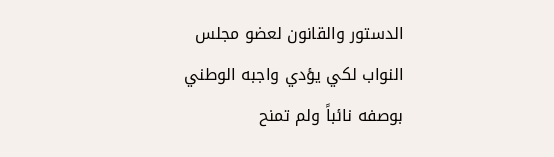الدستور والقانون لعضو مجلس النواب لكي يؤدي واجبه الوطني بوصفه نائباً ولم تمنح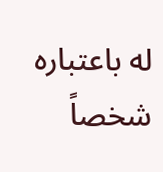له باعتباره شخصاً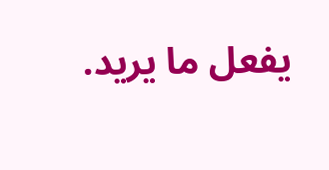يفعل ما يريد.